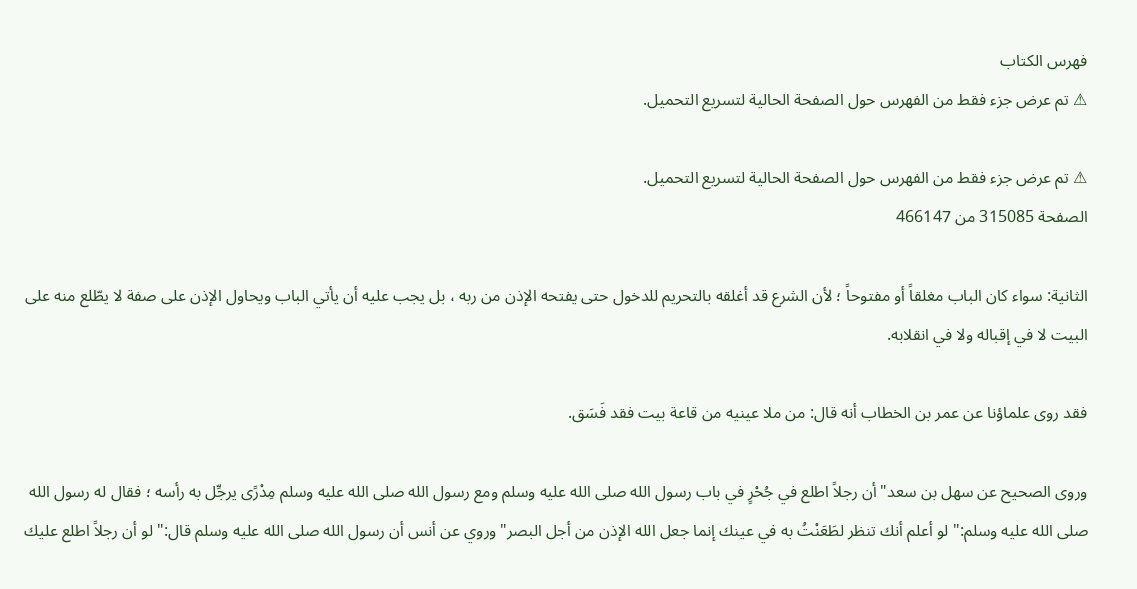فهرس الكتاب
⚠ تم عرض جزء فقط من الفهرس حول الصفحة الحالية لتسريع التحميل.

⚠ تم عرض جزء فقط من الفهرس حول الصفحة الحالية لتسريع التحميل.
الصفحة 315085 من 466147

الثانية: سواء كان الباب مغلقاً أو مفتوحاً ؛ لأن الشرع قد أغلقه بالتحريم للدخول حتى يفتحه الإذن من ربه ، بل يجب عليه أن يأتي الباب ويحاول الإذن على صفة لا يطّلع منه على البيت لا في إقباله ولا في انقلابه.

فقد روى علماؤنا عن عمر بن الخطاب أنه قال: من ملا عينيه من قاعة بيت فقد فَسَق.

وروى الصحيح عن سهل بن سعد"أن رجلاً اطلع في جُحْرٍ في باب رسول الله صلى الله عليه وسلم ومع رسول الله صلى الله عليه وسلم مِدْرًى يرجِّل به رأسه ؛ فقال له رسول الله صلى الله عليه وسلم:"لو أعلم أنك تنظر لطَعَنْتُ به في عينك إنما جعل الله الإذن من أجل البصر"وروي عن أنس أن رسول الله صلى الله عليه وسلم قال:"لو أن رجلاً اطلع عليك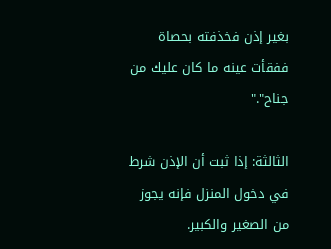بغير إذن فخذفته بحصاة ففقأت عينه ما كان عليك من جناح"."

الثالثة: إذا ثبت أن الإذن شرط في دخول المنزل فإنه يجوز من الصغير والكبير.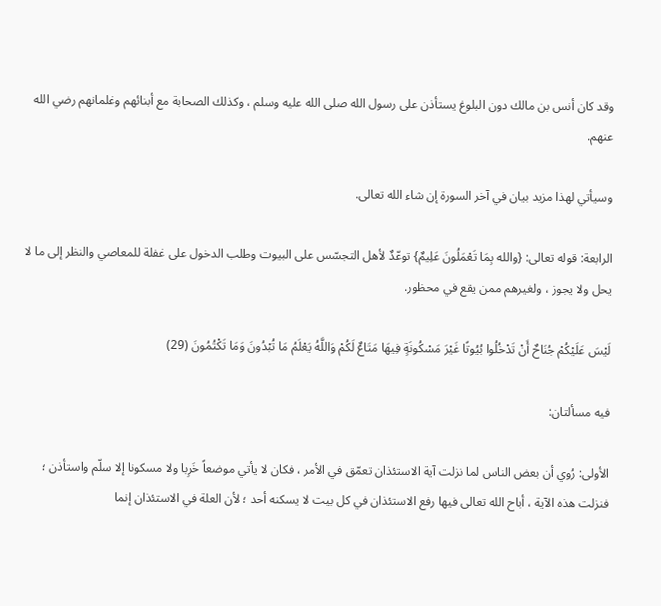وقد كان أنس بن مالك دون البلوغ يستأذن على رسول الله صلى الله عليه وسلم ، وكذلك الصحابة مع أبنائهم وغلمانهم رضي الله عنهم.

وسيأتي لهذا مزيد بيان في آخر السورة إن شاء الله تعالى.

الرابعة: قوله تعالى: {والله بِمَا تَعْمَلُونَ عَلِيمٌ} توعّدٌ لأهل التجسّس على البيوت وطلب الدخول على غفلة للمعاصي والنظر إلى ما لا يحل ولا يجوز ، ولغيرهم ممن يقع في محظور.

لَيْسَ عَلَيْكُمْ جُنَاحٌ أَنْ تَدْخُلُوا بُيُوتًا غَيْرَ مَسْكُونَةٍ فِيهَا مَتَاعٌ لَكُمْ وَاللَّهُ يَعْلَمُ مَا تُبْدُونَ وَمَا تَكْتُمُونَ (29)

فيه مسألتان:

الأولى: رُوي أن بعض الناس لما نزلت آية الاستئذان تعمّق في الأمر ، فكان لا يأتي موضعاً خَرِبا ولا مسكونا إلا سلّم واستأذن ؛ فنزلت هذه الآية ، أباح الله تعالى فيها رفع الاستئذان في كل بيت لا يسكنه أحد ؛ لأن العلة في الاستئذان إنما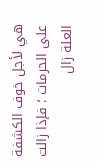هي لأجل خوف الكشفة على الحرمات ؛ فإذا زالت العلة زال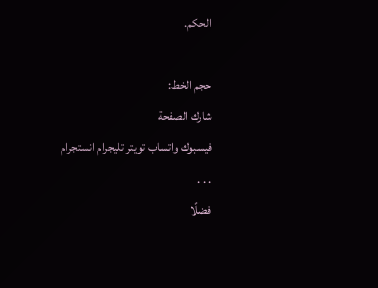الحكم.

حجم الخط:
شارك الصفحة
فيسبوك واتساب تويتر تليجرام انستجرام
. . .
فضلًا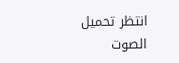انتظر تحميل الصوت